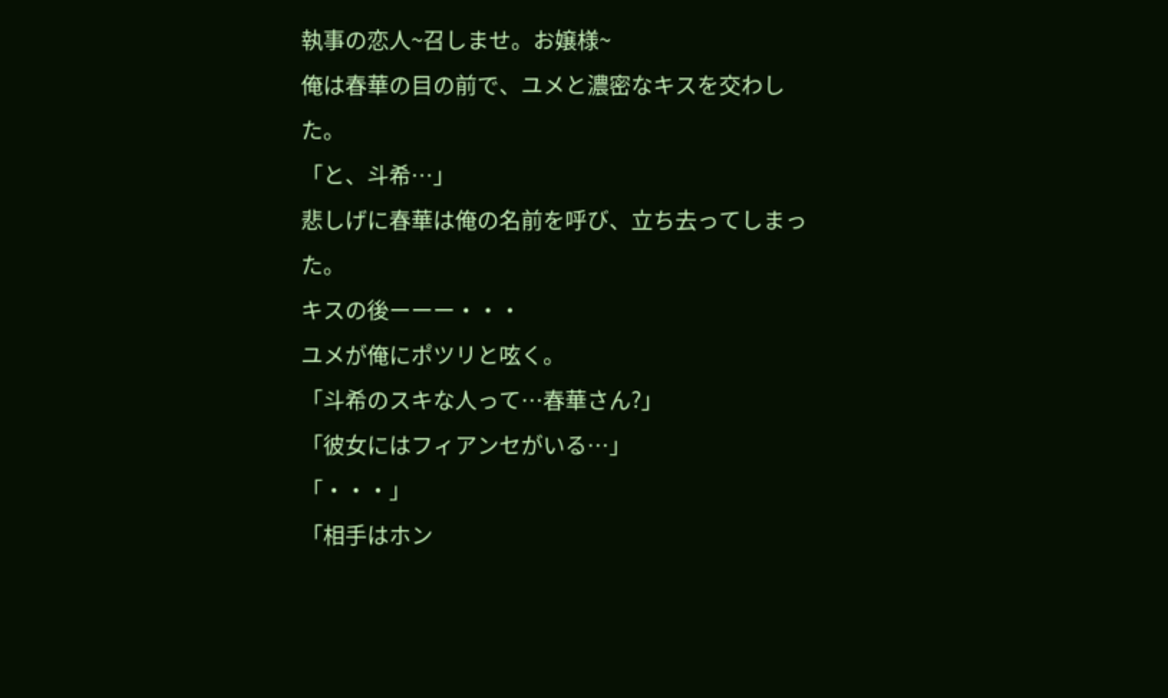執事の恋人~召しませ。お嬢様~
俺は春華の目の前で、ユメと濃密なキスを交わした。
「と、斗希…」
悲しげに春華は俺の名前を呼び、立ち去ってしまった。
キスの後ーーー・・・
ユメが俺にポツリと呟く。
「斗希のスキな人って…春華さん?」
「彼女にはフィアンセがいる…」
「・・・」
「相手はホン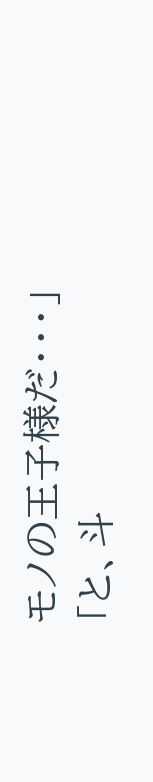モノの王子様だ・・・」
「と、斗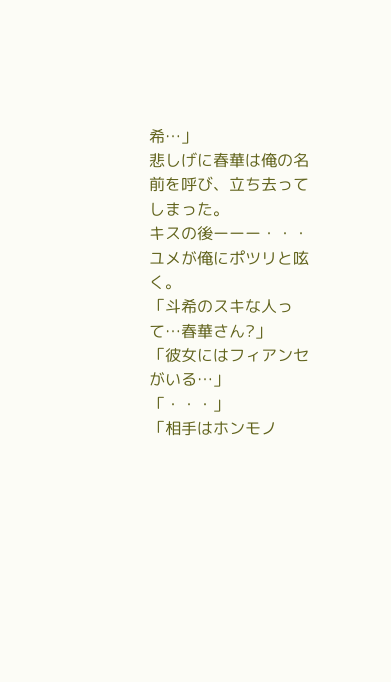希…」
悲しげに春華は俺の名前を呼び、立ち去ってしまった。
キスの後ーーー・・・
ユメが俺にポツリと呟く。
「斗希のスキな人って…春華さん?」
「彼女にはフィアンセがいる…」
「・・・」
「相手はホンモノ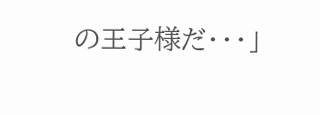の王子様だ・・・」